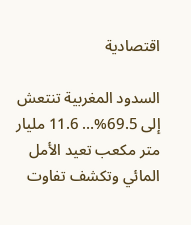اقتصادية

السدود المغربية تنتعش إلى 69.5%… 11.6 مليار متر مكعب تعيد الأمل المائي وتكشف تفاوت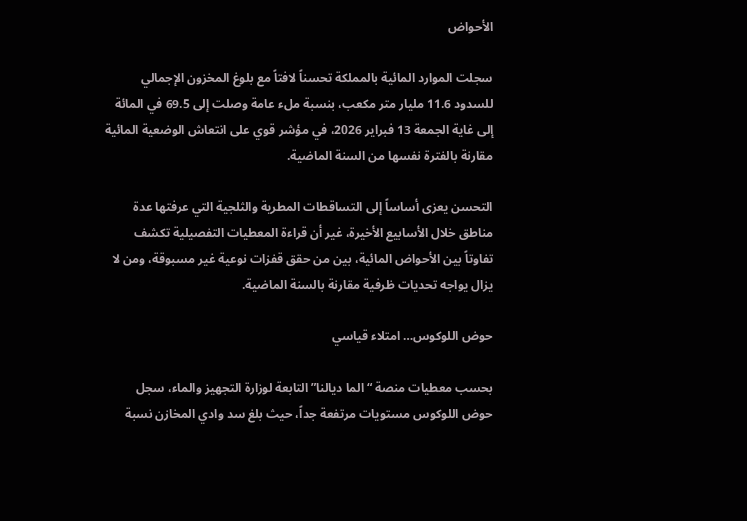الأحواض

سجلت الموارد المائية بالمملكة تحسناً لافتاً مع بلوغ المخزون الإجمالي للسدود 11.6 مليار متر مكعب، بنسبة ملء عامة وصلت إلى 69.5 في المائة إلى غاية الجمعة 13 فبراير 2026، في مؤشر قوي على انتعاش الوضعية المائية مقارنة بالفترة نفسها من السنة الماضية.

التحسن يعزى أساساً إلى التساقطات المطرية والثلجية التي عرفتها عدة مناطق خلال الأسابيع الأخيرة، غير أن قراءة المعطيات التفصيلية تكشف تفاوتاً بين الأحواض المائية، بين من حقق قفزات نوعية غير مسبوقة، ومن لا يزال يواجه تحديات ظرفية مقارنة بالسنة الماضية.

حوض اللوكوس… امتلاء قياسي

بحسب معطيات منصة “الما ديالنا” التابعة لوزارة التجهيز والماء، سجل حوض اللوكوس مستويات مرتفعة جداً، حيث بلغ سد وادي المخازن نسبة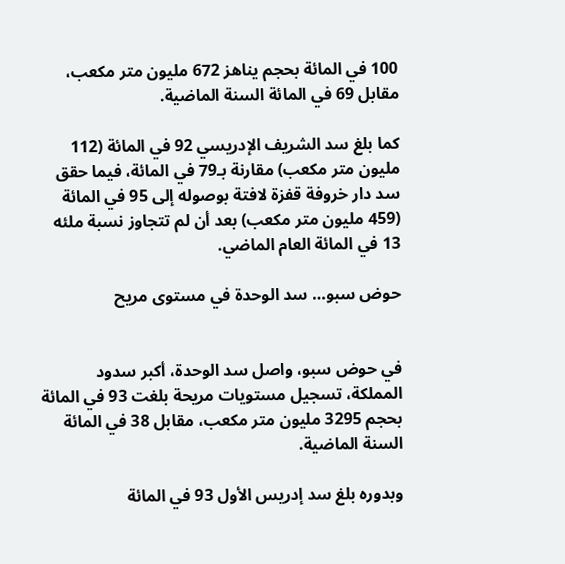100 في المائة بحجم يناهز 672 مليون متر مكعب، مقابل 69 في المائة السنة الماضية.

كما بلغ سد الشريف الإدريسي 92 في المائة (112 مليون متر مكعب) مقارنة بـ79 في المائة، فيما حقق سد دار خروفة قفزة لافتة بوصوله إلى 95 في المائة (459 مليون متر مكعب) بعد أن لم تتجاوز نسبة ملئه 13 في المائة العام الماضي.

حوض سبو… سد الوحدة في مستوى مريح


في حوض سبو، واصل سد الوحدة، أكبر سدود المملكة، تسجيل مستويات مريحة بلغت 93 في المائة بحجم 3295 مليون متر مكعب، مقابل 38 في المائة السنة الماضية.

وبدوره بلغ سد إدريس الأول 93 في المائة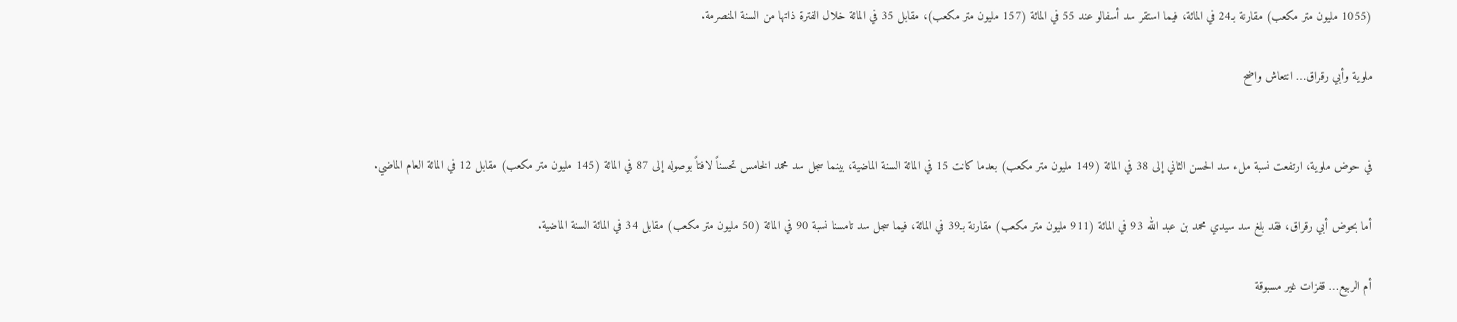(1055 مليون متر مكعب) مقارنة بـ24 في المائة، فيما استقر سد أسفالو عند 55 في المائة (157 مليون متر مكعب)، مقابل 35 في المائة خلال الفترة ذاتها من السنة المنصرمة.

ملوية وأبي رقراق… انتعاش واضح


في حوض ملوية، ارتفعت نسبة ملء سد الحسن الثاني إلى 38 في المائة (149 مليون متر مكعب) بعدما كانت 15 في المائة السنة الماضية، بينما سجل سد محمد الخامس تحسناً لافتاً بوصوله إلى 87 في المائة (145 مليون متر مكعب) مقابل 12 في المائة العام الماضي.

أما بحوض أبي رقراق، فقد بلغ سد سيدي محمد بن عبد الله 93 في المائة (911 مليون متر مكعب) مقارنة بـ39 في المائة، فيما سجل سد تامسنا نسبة 90 في المائة (50 مليون متر مكعب) مقابل 34 في المائة السنة الماضية.

أم الربيع… قفزات غير مسبوقة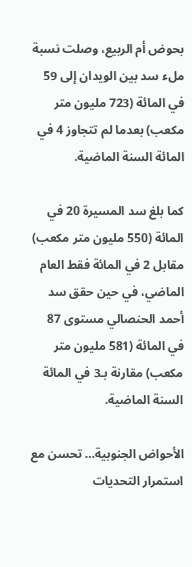بحوض أم الربيع، وصلت نسبة ملء سد بين الويدان إلى 59 في المائة (723 مليون متر مكعب) بعدما لم تتجاوز 4 في المائة السنة الماضية.

كما بلغ سد المسيرة 20 في المائة (550 مليون متر مكعب) مقابل 2 في المائة فقط العام الماضي، في حين حقق سد أحمد الحنصالي مستوى 87 في المائة (581 مليون متر مكعب) مقارنة بـ3 في المائة السنة الماضية.

الأحواض الجنوبية… تحسن مع استمرار التحديات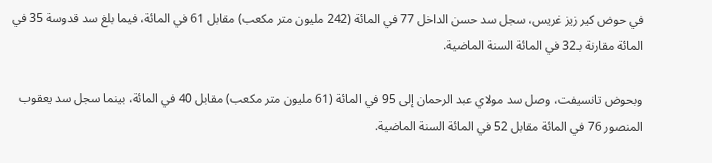في حوض كير زيز غريس، سجل سد حسن الداخل 77 في المائة (242 مليون متر مكعب) مقابل 61 في المائة، فيما بلغ سد قدوسة 35 في المائة مقارنة بـ32 في المائة السنة الماضية.

وبحوض تانسيفت، وصل سد مولاي عبد الرحمان إلى 95 في المائة (61 مليون متر مكعب) مقابل 40 في المائة، بينما سجل سد يعقوب المنصور 76 في المائة مقابل 52 في المائة السنة الماضية.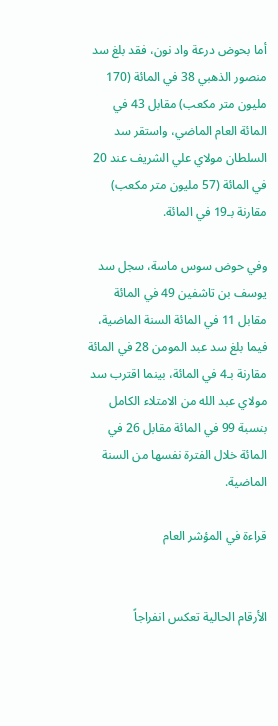أما بحوض درعة واد نون، فقد بلغ سد منصور الذهبي 38 في المائة (170 مليون متر مكعب) مقابل 43 في المائة العام الماضي، واستقر سد السلطان مولاي علي الشريف عند 20 في المائة (57 مليون متر مكعب) مقارنة بـ19 في المائة.

وفي حوض سوس ماسة، سجل سد يوسف بن تاشفين 49 في المائة مقابل 11 في المائة السنة الماضية، فيما بلغ سد عبد المومن 28 في المائة مقارنة بـ4 في المائة، بينما اقترب سد مولاي عبد الله من الامتلاء الكامل بنسبة 99 في المائة مقابل 26 في المائة خلال الفترة نفسها من السنة الماضية.

قراءة في المؤشر العام


الأرقام الحالية تعكس انفراجاً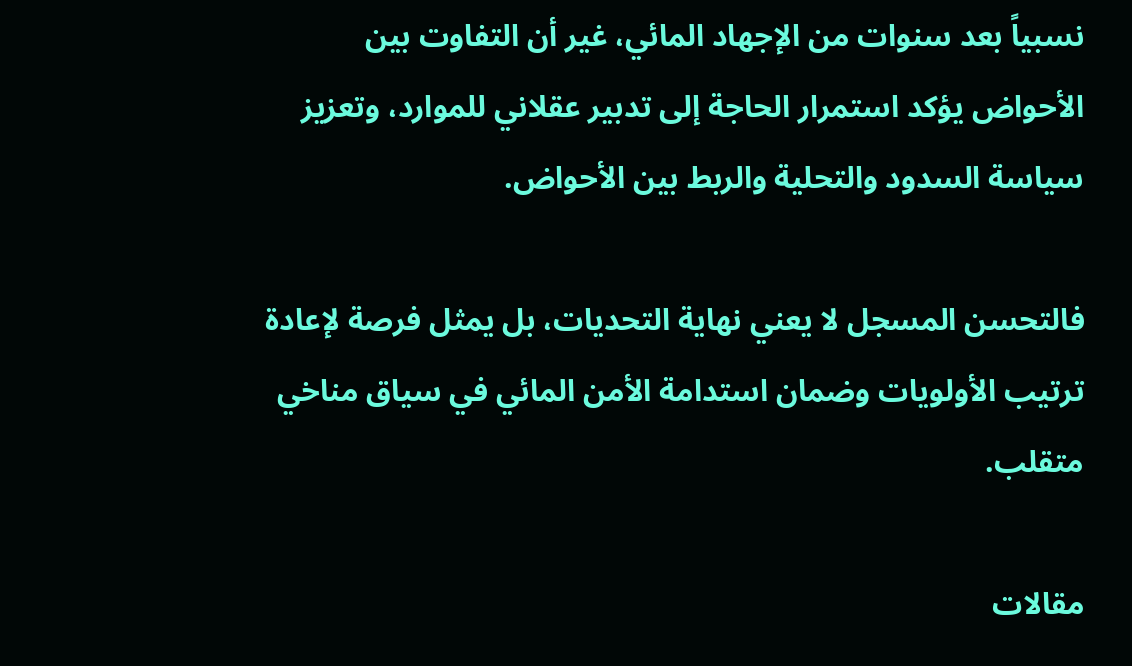نسبياً بعد سنوات من الإجهاد المائي، غير أن التفاوت بين الأحواض يؤكد استمرار الحاجة إلى تدبير عقلاني للموارد، وتعزيز سياسة السدود والتحلية والربط بين الأحواض.

فالتحسن المسجل لا يعني نهاية التحديات، بل يمثل فرصة لإعادة ترتيب الأولويات وضمان استدامة الأمن المائي في سياق مناخي متقلب.

مقالات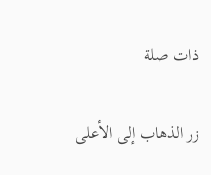ذات صلة

زر الذهاب إلى الأعلى